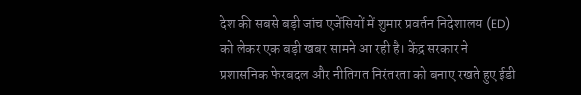देश की सबसे बड़ी जांच एजेंसियों में शुमार प्रवर्तन निदेशालय (ED) को लेकर एक बड़ी खबर सामने आ रही है। केंद्र सरकार ने प्रशासनिक फेरबदल और नीतिगत निरंतरता को बनाए रखते हुए ईडी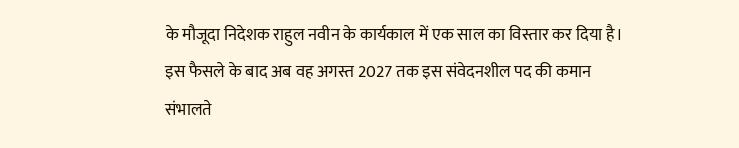के मौजूदा निदेशक राहुल नवीन के कार्यकाल में एक साल का विस्तार कर दिया है। इस फैसले के बाद अब वह अगस्त 2027 तक इस संवेदनशील पद की कमान संभालते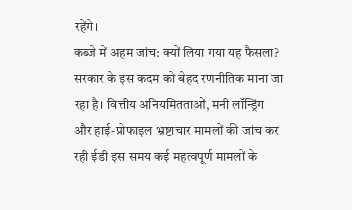रहेंगे।
कब्जे में अहम जांच: क्यों लिया गया यह फैसला?
सरकार के इस कदम को बेहद रणनीतिक माना जा रहा है। वित्तीय अनियमितताओं, मनी लॉन्ड्रिंग और हाई-प्रोफाइल भ्रष्टाचार मामलों की जांच कर रही ईडी इस समय कई महत्वपूर्ण मामलों के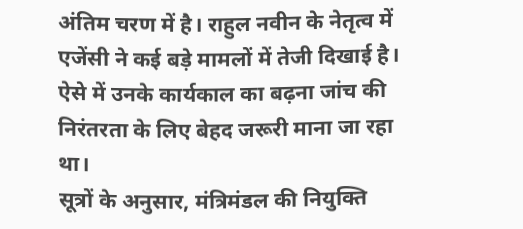अंतिम चरण में है। राहुल नवीन के नेतृत्व में एजेंसी ने कई बड़े मामलों में तेजी दिखाई है। ऐसे में उनके कार्यकाल का बढ़ना जांच की निरंतरता के लिए बेहद जरूरी माना जा रहा था।
सूत्रों के अनुसार, मंत्रिमंडल की नियुक्ति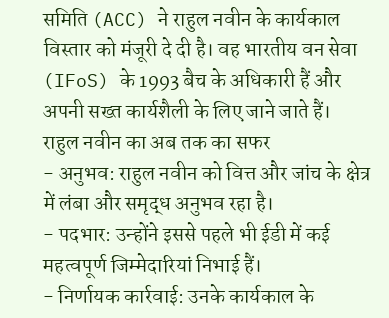समिति (ACC) ने राहुल नवीन के कार्यकाल विस्तार को मंजूरी दे दी है। वह भारतीय वन सेवा (IFoS) के 1993 बैच के अधिकारी हैं और अपनी सख्त कार्यशैली के लिए जाने जाते हैं।
राहुल नवीन का अब तक का सफर
- अनुभव: राहुल नवीन को वित्त और जांच के क्षेत्र में लंबा और समृद्ध अनुभव रहा है।
- पदभार: उन्होंने इससे पहले भी ईडी में कई महत्वपूर्ण जिम्मेदारियां निभाई हैं।
- निर्णायक कार्रवाई: उनके कार्यकाल के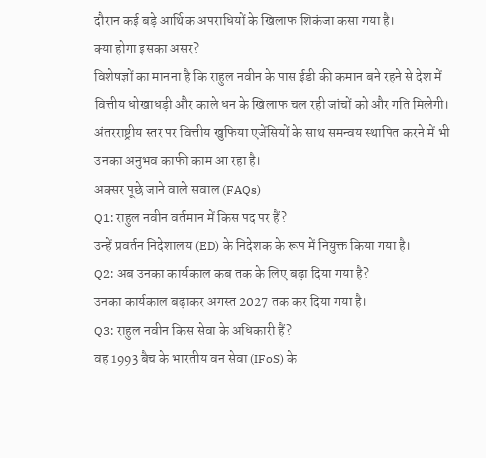दौरान कई बड़े आर्थिक अपराधियों के खिलाफ शिकंजा कसा गया है।
क्या होगा इसका असर?
विशेषज्ञों का मानना है कि राहुल नवीन के पास ईडी की कमान बने रहने से देश में वित्तीय धोखाधड़ी और काले धन के खिलाफ चल रही जांचों को और गति मिलेगी। अंतरराष्ट्रीय स्तर पर वित्तीय खुफिया एजेंसियों के साथ समन्वय स्थापित करने में भी उनका अनुभव काफी काम आ रहा है।
अक्सर पूछे जाने वाले सवाल (FAQs)
Q1: राहुल नवीन वर्तमान में किस पद पर हैं?
उन्हें प्रवर्तन निदेशालय (ED) के निदेशक के रूप में नियुक्त किया गया है।
Q2: अब उनका कार्यकाल कब तक के लिए बढ़ा दिया गया है?
उनका कार्यकाल बढ़ाकर अगस्त 2027 तक कर दिया गया है।
Q3: राहुल नवीन किस सेवा के अधिकारी हैं?
वह 1993 बैच के भारतीय वन सेवा (IFoS) के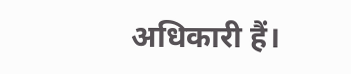अधिकारी हैं।